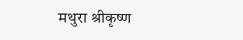मथुरा श्रीकृष्ण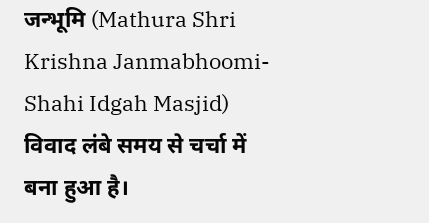जन्भूमि (Mathura Shri Krishna Janmabhoomi-Shahi Idgah Masjid) विवाद लंबे समय से चर्चा में बना हुआ है।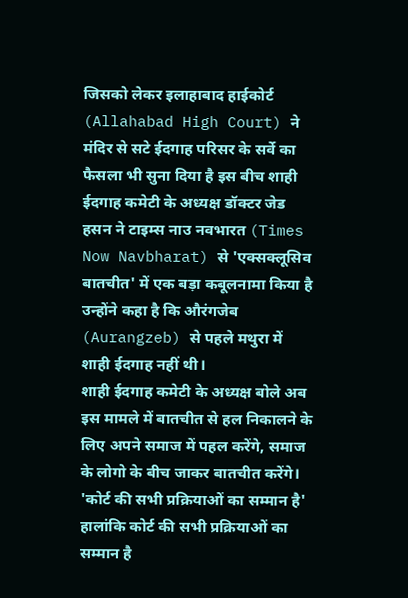जिसको लेकर इलाहाबाद हाईकोर्ट (Allahabad High Court) ने मंदिर से सटे ईदगाह परिसर के सर्वे का फैसला भी सुना दिया है इस बीच शाही ईदगाह कमेटी के अध्यक्ष डॉक्टर जेड हसन ने टाइम्स नाउ नवभारत (Times Now Navbharat) से 'एक्सक्लूसिव बातचीत' में एक बड़ा कबूलनामा किया है उन्होंने कहा है कि औरंगजेब (Aurangzeb) से पहले मथुरा में शाही ईदगाह नहीं थी।
शाही ईदगाह कमेटी के अध्यक्ष बोले अब इस मामले में बातचीत से हल निकालने के लिए अपने समाज में पहल करेंगे, समाज के लोगो के बीच जाकर बातचीत करेंगे।
'कोर्ट की सभी प्रक्रियाओं का सम्मान है'
हालांकि कोर्ट की सभी प्रक्रियाओं का सम्मान है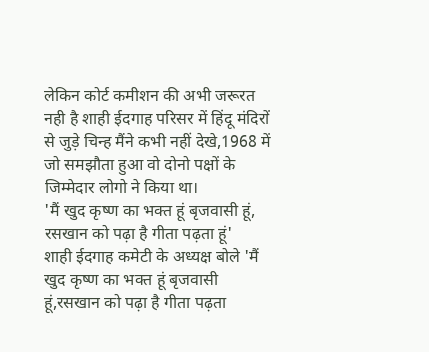लेकिन कोर्ट कमीशन की अभी जरूरत नही है शाही ईदगाह परिसर में हिंदू मंदिरों से जुड़े चिन्ह मैंने कभी नहीं देखे,1968 में जो समझौता हुआ वो दोनो पक्षों के जिम्मेदार लोगो ने किया था।
'मैं खुद कृष्ण का भक्त हूं बृजवासी हूं, रसखान को पढ़ा है गीता पढ़ता हूं'
शाही ईदगाह कमेटी के अध्यक्ष बोले 'मैं खुद कृष्ण का भक्त हूं बृजवासी हूं,रसखान को पढ़ा है गीता पढ़ता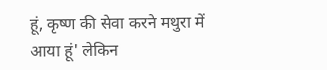हूं, कृष्ण की सेवा करने मथुरा में आया हूं' लेकिन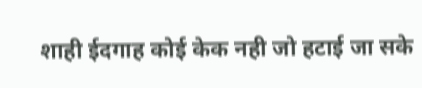शाही ईदगाह कोई केक नही जो हटाई जा सके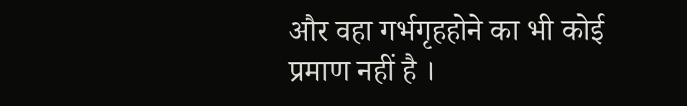और वहा गर्भगृहहोने का भी कोई प्रमाण नहीं है ।